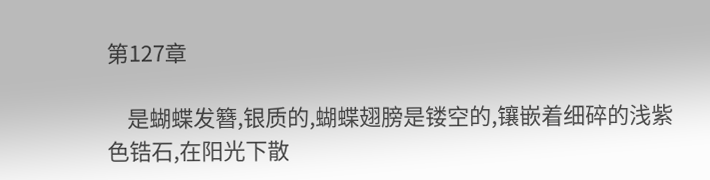第127章

    是蝴蝶发簪,银质的,蝴蝶翅膀是镂空的,镶嵌着细碎的浅紫色锆石,在阳光下散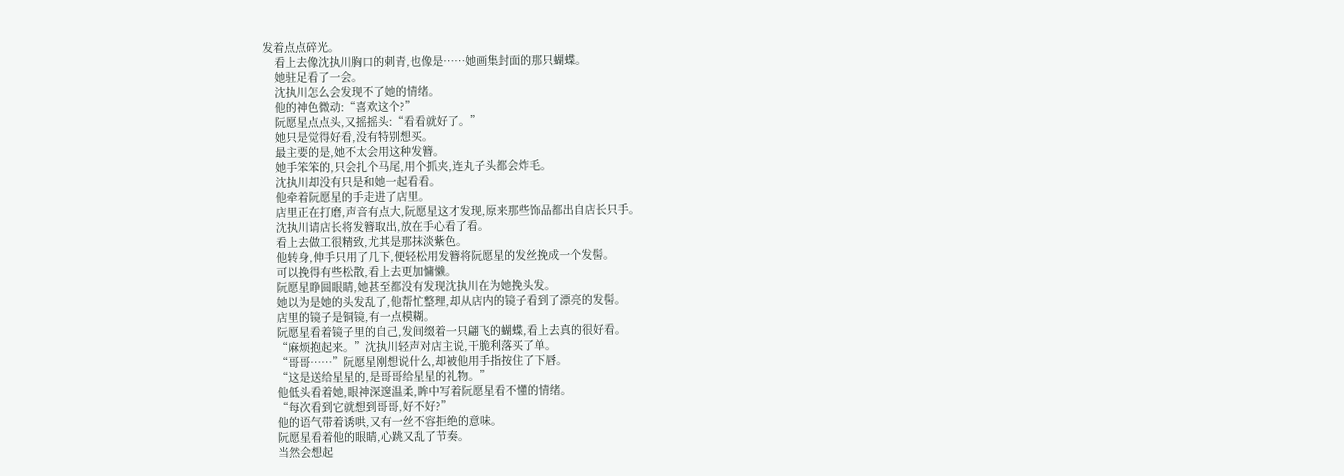发着点点碎光。
    看上去像沈执川胸口的刺青,也像是……她画集封面的那只蝴蝶。
    她驻足看了一会。
    沈执川怎么会发现不了她的情绪。
    他的神色微动:“喜欢这个?”
    阮愿星点点头,又摇摇头:“看看就好了。”
    她只是觉得好看,没有特别想买。
    最主要的是,她不太会用这种发簪。
    她手笨笨的,只会扎个马尾,用个抓夹,连丸子头都会炸毛。
    沈执川却没有只是和她一起看看。
    他牵着阮愿星的手走进了店里。
    店里正在打磨,声音有点大,阮愿星这才发现,原来那些饰品都出自店长只手。
    沈执川请店长将发簪取出,放在手心看了看。
    看上去做工很精致,尤其是那抹淡紫色。
    他转身,伸手只用了几下,便轻松用发簪将阮愿星的发丝挽成一个发髻。
    可以挽得有些松散,看上去更加慵懒。
    阮愿星睁圆眼睛,她甚至都没有发现沈执川在为她挽头发。
    她以为是她的头发乱了,他帮忙整理,却从店内的镜子看到了漂亮的发髻。
    店里的镜子是铜镜,有一点模糊。
    阮愿星看着镜子里的自己,发间缀着一只翩飞的蝴蝶,看上去真的很好看。
    “麻烦抱起来。”沈执川轻声对店主说,干脆利落买了单。
    “哥哥……”阮愿星刚想说什么,却被他用手指按住了下唇。
    “这是送给星星的,是哥哥给星星的礼物。”
    他低头看着她,眼神深邃温柔,眸中写着阮愿星看不懂的情绪。
    “每次看到它就想到哥哥,好不好?”
    他的语气带着诱哄,又有一丝不容拒绝的意味。
    阮愿星看着他的眼睛,心跳又乱了节奏。
    当然会想起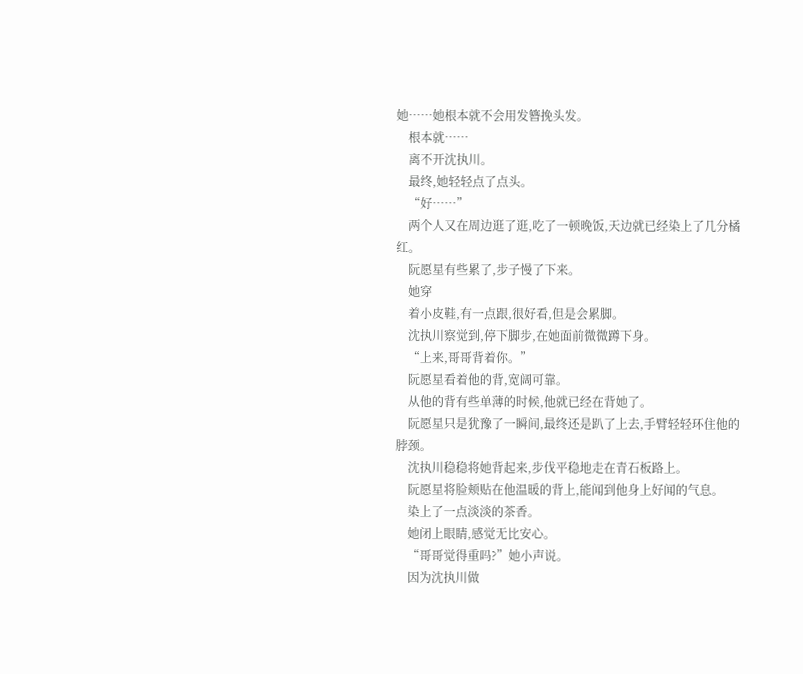她……她根本就不会用发簪挽头发。
    根本就……
    离不开沈执川。
    最终,她轻轻点了点头。
    “好……”
    两个人又在周边逛了逛,吃了一顿晚饭,天边就已经染上了几分橘红。
    阮愿星有些累了,步子慢了下来。
    她穿
    着小皮鞋,有一点跟,很好看,但是会累脚。
    沈执川察觉到,停下脚步,在她面前微微蹲下身。
    “上来,哥哥背着你。”
    阮愿星看着他的背,宽阔可靠。
    从他的背有些单薄的时候,他就已经在背她了。
    阮愿星只是犹豫了一瞬间,最终还是趴了上去,手臂轻轻环住他的脖颈。
    沈执川稳稳将她背起来,步伐平稳地走在青石板路上。
    阮愿星将脸颊贴在他温暖的背上,能闻到他身上好闻的气息。
    染上了一点淡淡的茶香。
    她闭上眼睛,感觉无比安心。
    “哥哥觉得重吗?”她小声说。
    因为沈执川做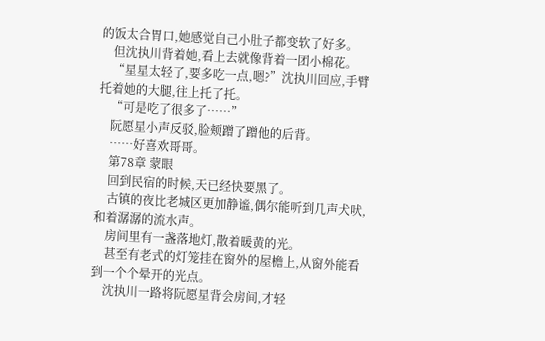的饭太合胃口,她感觉自己小肚子都变软了好多。
    但沈执川背着她,看上去就像背着一团小棉花。
    “星星太轻了,要多吃一点,嗯?”沈执川回应,手臂托着她的大腿,往上托了托。
    “可是吃了很多了……”
    阮愿星小声反驳,脸颊蹭了蹭他的后背。
    ……好喜欢哥哥。
    第78章 蒙眼
    回到民宿的时候,天已经快要黑了。
    古镇的夜比老城区更加静谧,偶尔能听到几声犬吠,和着潺潺的流水声。
    房间里有一盏落地灯,散着暖黄的光。
    甚至有老式的灯笼挂在窗外的屋檐上,从窗外能看到一个个晕开的光点。
    沈执川一路将阮愿星背会房间,才轻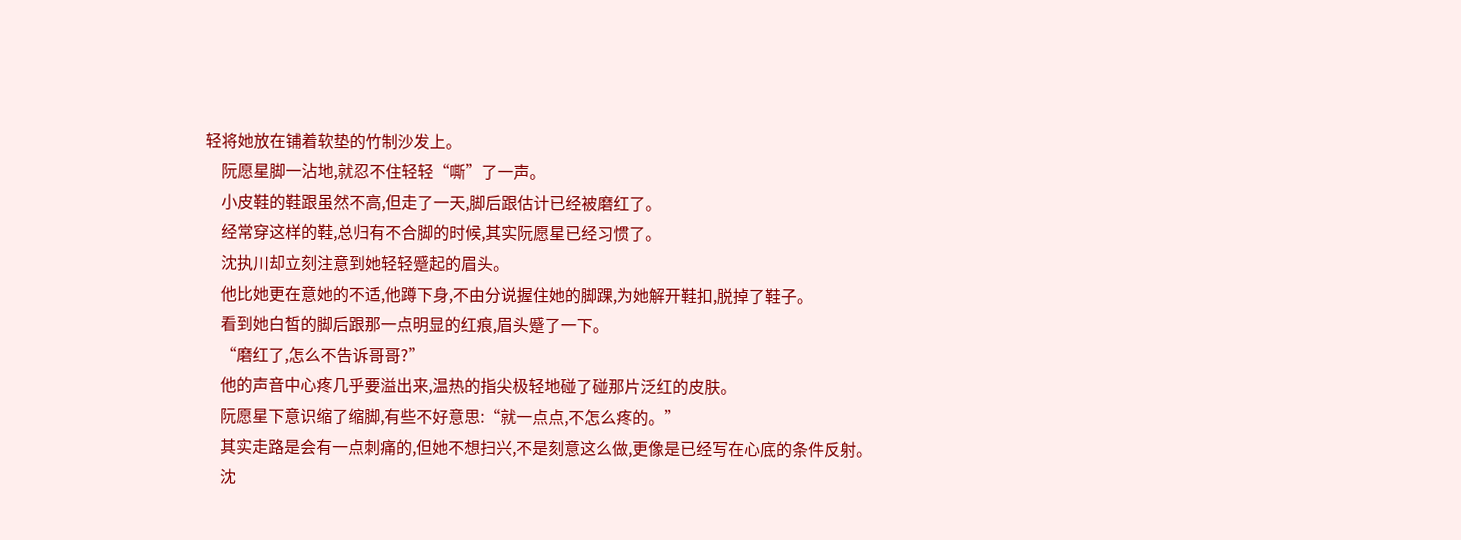轻将她放在铺着软垫的竹制沙发上。
    阮愿星脚一沾地,就忍不住轻轻“嘶”了一声。
    小皮鞋的鞋跟虽然不高,但走了一天,脚后跟估计已经被磨红了。
    经常穿这样的鞋,总归有不合脚的时候,其实阮愿星已经习惯了。
    沈执川却立刻注意到她轻轻蹙起的眉头。
    他比她更在意她的不适,他蹲下身,不由分说握住她的脚踝,为她解开鞋扣,脱掉了鞋子。
    看到她白皙的脚后跟那一点明显的红痕,眉头蹙了一下。
    “磨红了,怎么不告诉哥哥?”
    他的声音中心疼几乎要溢出来,温热的指尖极轻地碰了碰那片泛红的皮肤。
    阮愿星下意识缩了缩脚,有些不好意思:“就一点点,不怎么疼的。”
    其实走路是会有一点刺痛的,但她不想扫兴,不是刻意这么做,更像是已经写在心底的条件反射。
    沈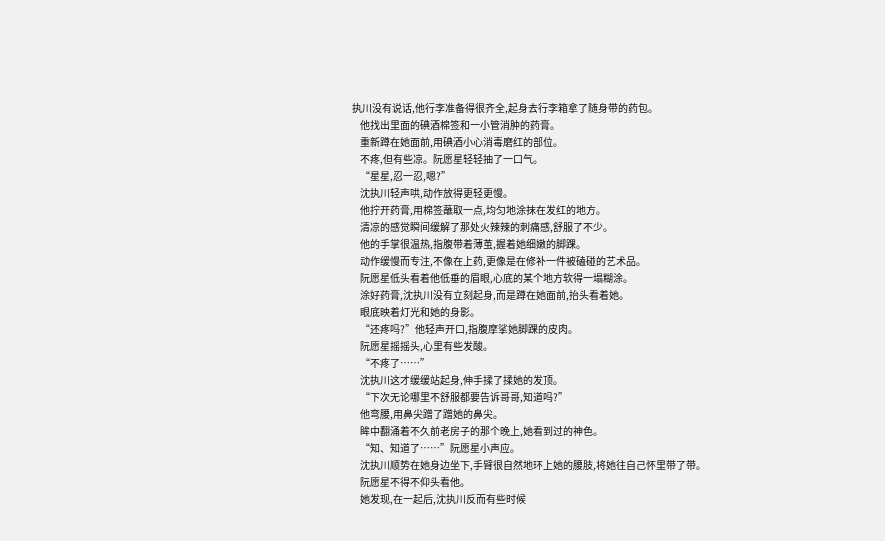执川没有说话,他行李准备得很齐全,起身去行李箱拿了随身带的药包。
    他找出里面的碘酒棉签和一小管消肿的药膏。
    重新蹲在她面前,用碘酒小心消毒磨红的部位。
    不疼,但有些凉。阮愿星轻轻抽了一口气。
    “星星,忍一忍,嗯?”
    沈执川轻声哄,动作放得更轻更慢。
    他拧开药膏,用棉签蘸取一点,均匀地涂抹在发红的地方。
    清凉的感觉瞬间缓解了那处火辣辣的刺痛感,舒服了不少。
    他的手掌很温热,指腹带着薄茧,握着她细嫩的脚踝。
    动作缓慢而专注,不像在上药,更像是在修补一件被磕碰的艺术品。
    阮愿星低头看着他低垂的眉眼,心底的某个地方软得一塌糊涂。
    涂好药膏,沈执川没有立刻起身,而是蹲在她面前,抬头看着她。
    眼底映着灯光和她的身影。
    “还疼吗?”他轻声开口,指腹摩挲她脚踝的皮肉。
    阮愿星摇摇头,心里有些发酸。
    “不疼了……”
    沈执川这才缓缓站起身,伸手揉了揉她的发顶。
    “下次无论哪里不舒服都要告诉哥哥,知道吗?”
    他弯腰,用鼻尖蹭了蹭她的鼻尖。
    眸中翻涌着不久前老房子的那个晚上,她看到过的神色。
    “知、知道了……”阮愿星小声应。
    沈执川顺势在她身边坐下,手臂很自然地环上她的腰肢,将她往自己怀里带了带。
    阮愿星不得不仰头看他。
    她发现,在一起后,沈执川反而有些时候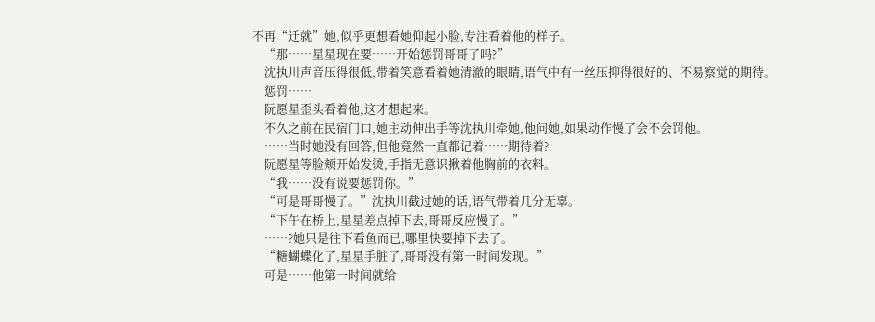不再“迁就”她,似乎更想看她仰起小脸,专注看着他的样子。
    “那……星星现在要……开始惩罚哥哥了吗?”
    沈执川声音压得很低,带着笑意看着她清澈的眼睛,语气中有一丝压抑得很好的、不易察觉的期待。
    惩罚……
    阮愿星歪头看着他,这才想起来。
    不久之前在民宿门口,她主动伸出手等沈执川牵她,他问她,如果动作慢了会不会罚他。
    ……当时她没有回答,但他竟然一直都记着……期待着?
    阮愿星等脸颊开始发烫,手指无意识揪着他胸前的衣料。
    “我……没有说要惩罚你。”
    “可是哥哥慢了。”沈执川截过她的话,语气带着几分无辜。
    “下午在桥上,星星差点掉下去,哥哥反应慢了。”
    ……?她只是往下看鱼而已,哪里快要掉下去了。
    “糖蝴蝶化了,星星手脏了,哥哥没有第一时间发现。”
    可是……他第一时间就给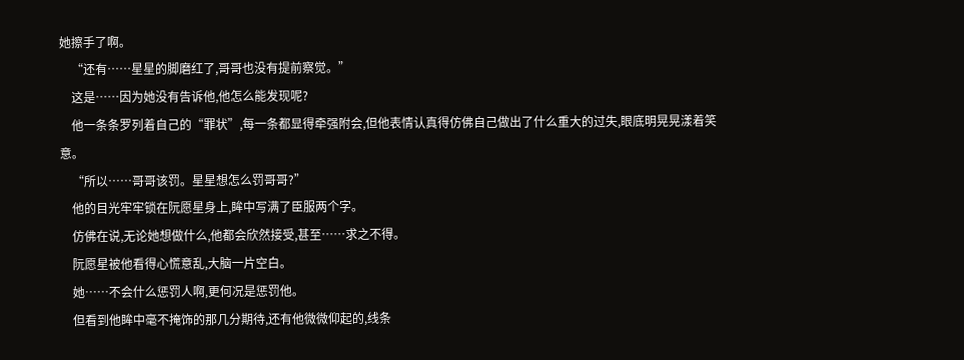她擦手了啊。
    “还有……星星的脚磨红了,哥哥也没有提前察觉。”
    这是……因为她没有告诉他,他怎么能发现呢?
    他一条条罗列着自己的“罪状”,每一条都显得牵强附会,但他表情认真得仿佛自己做出了什么重大的过失,眼底明晃晃漾着笑意。
    “所以……哥哥该罚。星星想怎么罚哥哥?”
    他的目光牢牢锁在阮愿星身上,眸中写满了臣服两个字。
    仿佛在说,无论她想做什么,他都会欣然接受,甚至……求之不得。
    阮愿星被他看得心慌意乱,大脑一片空白。
    她……不会什么惩罚人啊,更何况是惩罚他。
    但看到他眸中毫不掩饰的那几分期待,还有他微微仰起的,线条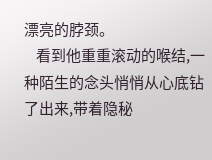漂亮的脖颈。
    看到他重重滚动的喉结,一种陌生的念头悄悄从心底钻了出来,带着隐秘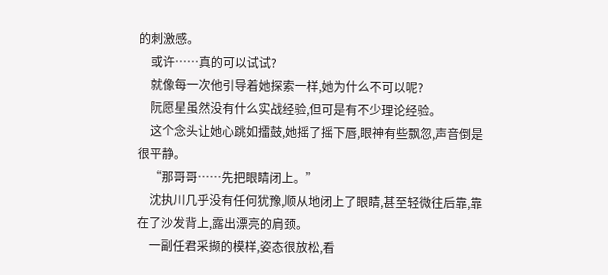的刺激感。
    或许……真的可以试试?
    就像每一次他引导着她探索一样,她为什么不可以呢?
    阮愿星虽然没有什么实战经验,但可是有不少理论经验。
    这个念头让她心跳如擂鼓,她摇了摇下唇,眼神有些飘忽,声音倒是很平静。
    “那哥哥……先把眼睛闭上。”
    沈执川几乎没有任何犹豫,顺从地闭上了眼睛,甚至轻微往后靠,靠在了沙发背上,露出漂亮的肩颈。
    一副任君采撷的模样,姿态很放松,看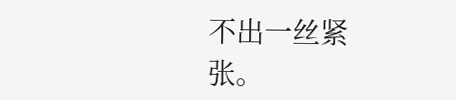不出一丝紧张。